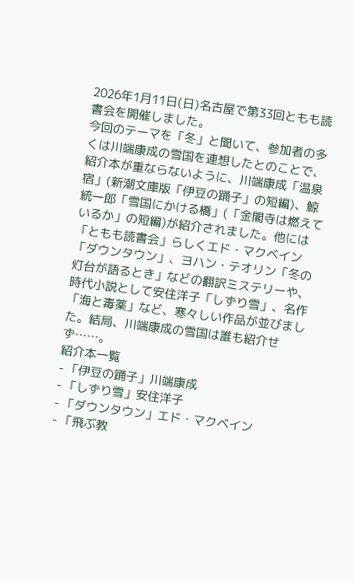2026年1月11日(日)名古屋で第33回ともも読書会を開催しました。
今回のテーマを「冬」と聞いて、参加者の多くは川端康成の雪国を連想したとのことで、紹介本が重ならないように、川端康成「温泉宿」(新潮文庫版「伊豆の踊子」の短編)、鯨統一郎「雪国にかける橋」(「金閣寺は燃えているか」の短編)が紹介されました。他には「ともも読書会」らしくエド・マクベイン「ダウンタウン」、ヨハン・テオリン「冬の灯台が語るとき」などの翻訳ミステリーや、時代小説として安住洋子「しずり雪」、名作「海と毒薬」など、寒々しい作品が並びました。結局、川端康成の雪国は誰も紹介せず……。
紹介本一覧
- 「伊豆の踊子」川端康成
- 「しずり雪」安住洋子
- 「ダウンタウン」エド・マクベイン
- 「飛ぶ教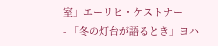室」エーリヒ・ケストナー
- 「冬の灯台が語るとき」ヨハ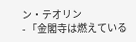ン・テオリン
- 「金閣寺は燃えている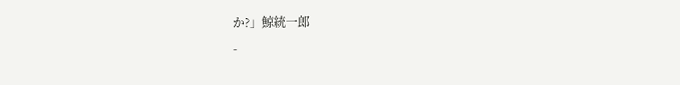か?」鯨統一郎
-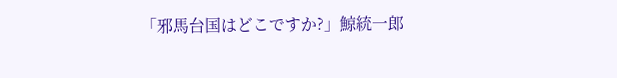「邪馬台国はどこですか?」鯨統一郎